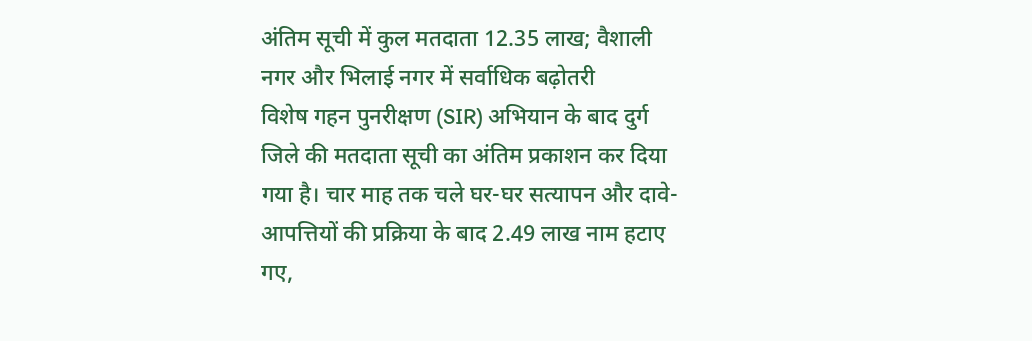अंतिम सूची में कुल मतदाता 12.35 लाख; वैशाली नगर और भिलाई नगर में सर्वाधिक बढ़ोतरी
विशेष गहन पुनरीक्षण (SIR) अभियान के बाद दुर्ग जिले की मतदाता सूची का अंतिम प्रकाशन कर दिया गया है। चार माह तक चले घर-घर सत्यापन और दावे-आपत्तियों की प्रक्रिया के बाद 2.49 लाख नाम हटाए गए,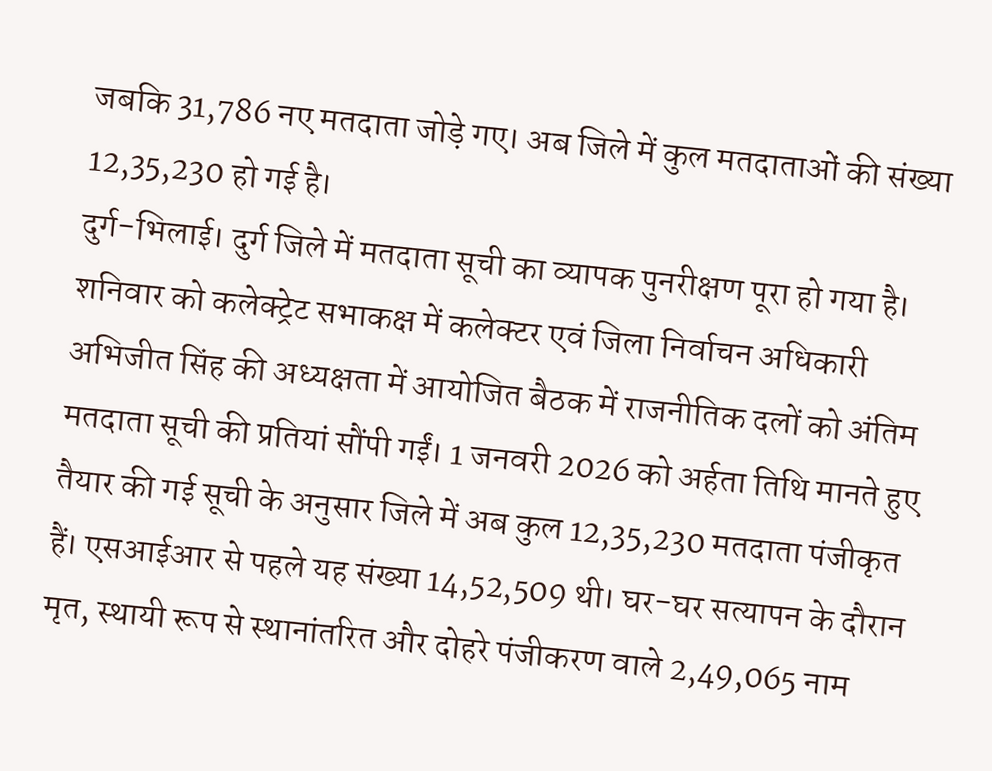जबकि 31,786 नए मतदाता जोड़े गए। अब जिले में कुल मतदाताओं की संख्या 12,35,230 हो गई है।
दुर्ग-भिलाई। दुर्ग जिले में मतदाता सूची का व्यापक पुनरीक्षण पूरा हो गया है। शनिवार को कलेक्ट्रेट सभाकक्ष में कलेक्टर एवं जिला निर्वाचन अधिकारी अभिजीत सिंह की अध्यक्षता में आयोजित बैठक में राजनीतिक दलों को अंतिम मतदाता सूची की प्रतियां सौंपी गईं। 1 जनवरी 2026 को अर्हता तिथि मानते हुए तैयार की गई सूची के अनुसार जिले में अब कुल 12,35,230 मतदाता पंजीकृत हैं। एसआईआर से पहले यह संख्या 14,52,509 थी। घर-घर सत्यापन के दौरान मृत, स्थायी रूप से स्थानांतरित और दोहरे पंजीकरण वाले 2,49,065 नाम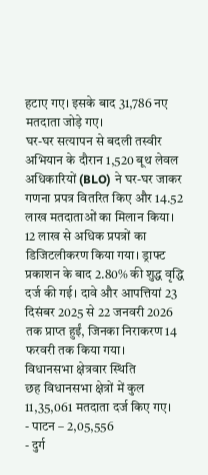हटाए गए। इसके बाद 31,786 नए मतदाता जोड़े गए।
घर-घर सत्यापन से बदली तस्वीर
अभियान के दौरान 1,520 बूथ लेवल अधिकारियों (BLO) ने घर-घर जाकर गणना प्रपत्र वितरित किए और 14.52 लाख मतदाताओं का मिलान किया। 12 लाख से अधिक प्रपत्रों का डिजिटलीकरण किया गया। ड्राफ्ट प्रकाशन के बाद 2.80% की शुद्ध वृद्धि दर्ज की गई। दावे और आपत्तियां 23 दिसंबर 2025 से 22 जनवरी 2026 तक प्राप्त हुईं, जिनका निराकरण 14 फरवरी तक किया गया।
विधानसभा क्षेत्रवार स्थिति
छह विधानसभा क्षेत्रों में कुल 11,35,061 मतदाता दर्ज किए गए।
- पाटन – 2,05,556
- दुर्ग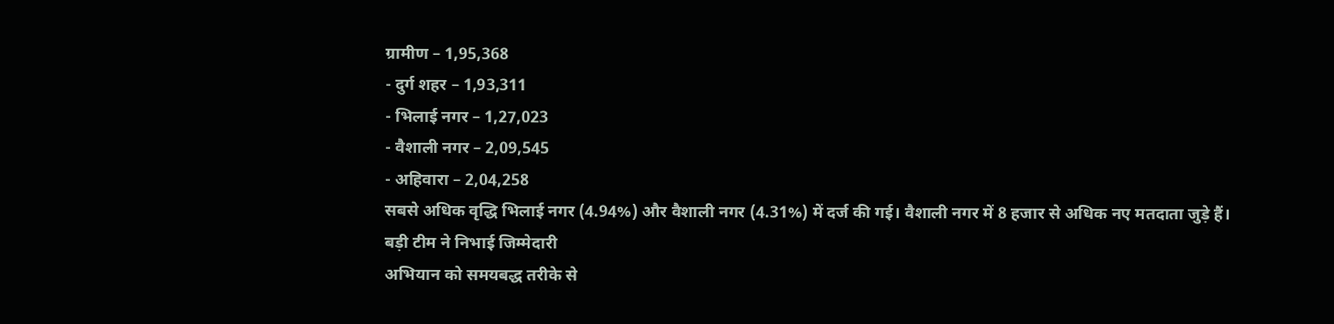ग्रामीण – 1,95,368
- दुर्ग शहर – 1,93,311
- भिलाई नगर – 1,27,023
- वैशाली नगर – 2,09,545
- अहिवारा – 2,04,258
सबसे अधिक वृद्धि भिलाई नगर (4.94%) और वैशाली नगर (4.31%) में दर्ज की गई। वैशाली नगर में 8 हजार से अधिक नए मतदाता जुड़े हैं।
बड़ी टीम ने निभाई जिम्मेदारी
अभियान को समयबद्ध तरीके से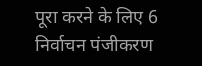पूरा करने के लिए 6 निर्वाचन पंजीकरण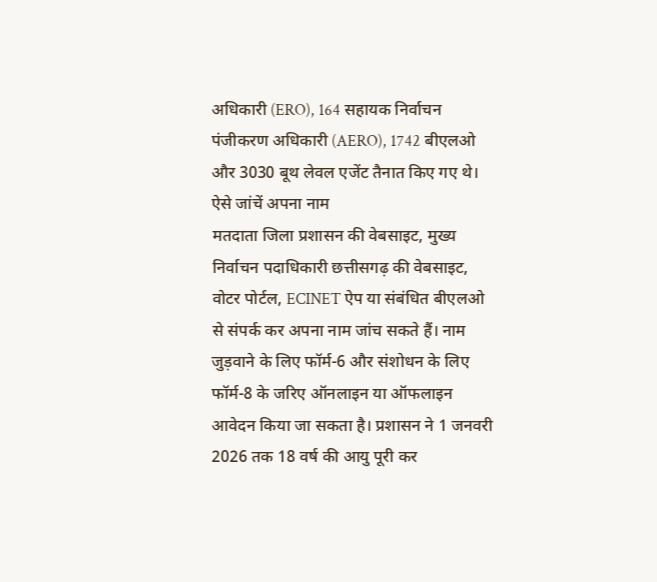अधिकारी (ERO), 164 सहायक निर्वाचन पंजीकरण अधिकारी (AERO), 1742 बीएलओ और 3030 बूथ लेवल एजेंट तैनात किए गए थे।
ऐसे जांचें अपना नाम
मतदाता जिला प्रशासन की वेबसाइट, मुख्य निर्वाचन पदाधिकारी छत्तीसगढ़ की वेबसाइट, वोटर पोर्टल, ECINET ऐप या संबंधित बीएलओ से संपर्क कर अपना नाम जांच सकते हैं। नाम जुड़वाने के लिए फॉर्म-6 और संशोधन के लिए फॉर्म-8 के जरिए ऑनलाइन या ऑफलाइन आवेदन किया जा सकता है। प्रशासन ने 1 जनवरी 2026 तक 18 वर्ष की आयु पूरी कर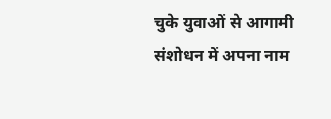चुके युवाओं से आगामी संशोधन में अपना नाम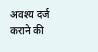अवश्य दर्ज कराने की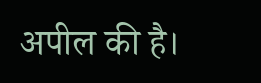अपील की है।